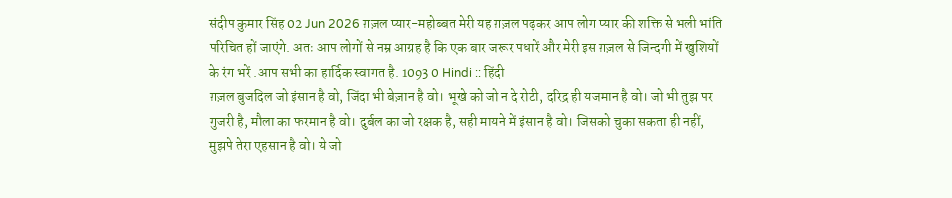संदीप कुमार सिंह 02 Jun 2026 ग़ज़ल प्यार-महोब्बत मेरी यह ग़ज़ल पढ़कर आप लोग प्यार की शक्ति से भली भांति परिचित हों जाएंगे. अतः आप लोगों से नम्र आग्रह है कि एक बार जरूर पधारें और मेरी इस ग़ज़ल से जिन्दगी में खुशियों के रंग भरें .आप सभी का हार्दिक स्वागत है. 1093 0 Hindi :: हिंदी
ग़ज़ल बुजदिल जो इंसान है वो, जिंदा भी बेज़ान है वो। भूखे को जो न दे रोटी, दरिद्र ही यजमान है वो। जो भी तुझ पर गुजरी है, मौला का फरमान है वो। दुर्बल का जो रक्षक है, सही मायने में इंसान है वो। जिसको चुका सकता ही नहीं, मुझपे तेरा एहसान है वो। ये जो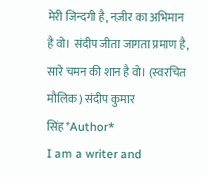मेरी जिन्दगी है, नज़ीर का अभिमान है वो। संदीप जीता जागता प्रमाण है, सारे चमन की शान है वो। (स्वरचित मौलिक) संदीप कुमार सिंह*Author*
I am a writer and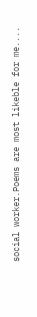social worker.Poems are most likeble for me....